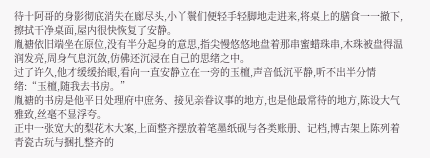待十阿哥的身影彻底消失在廊尽头,小丫鬟们便轻手轻脚地走进来,将桌上的膳食一一撤下,擦拭干净桌面,屋内很快恢复了安静。
胤禟依旧端坐在原位,没有半分起身的意思,指尖慢悠悠地盘着那串蜜蜡珠串,木珠被盘得温润发亮,周身气息沉敛,仿佛还沉浸在自己的思绪之中。
过了许久,他才缓缓抬眼,看向一直安静立在一旁的玉檀,声音低沉平静,听不出半分情绪:“玉檀,随我去书房。”
胤禟的书房是他平日处理府中庶务、接见亲眷议事的地方,也是他最常待的地方,陈设大气雅致,丝毫不显浮夸。
正中一张宽大的梨花木大案,上面整齐摆放着笔墨纸砚与各类账册、记档,博古架上陈列着青瓷古玩与捆扎整齐的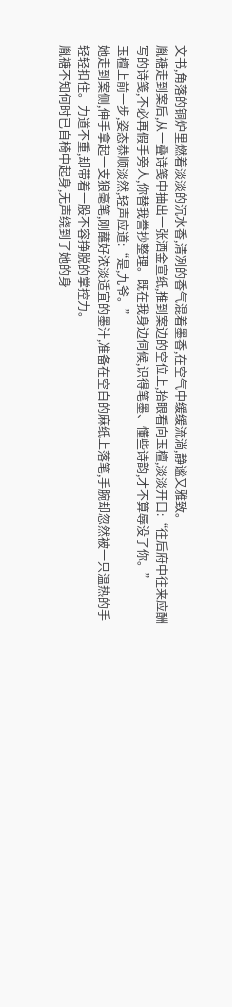文书,角落的铜炉里燃着淡淡的沉水香,清冽的香气混着墨香,在空气中缓缓流淌,静谧又雅致。
胤禟走到案后,从一叠诗笺中抽出一张洒金宣纸,推到案边的空位上,抬眼看向玉檀,淡淡开口:“往后府中往来应酬写的诗笺,不必再假手旁人,你替我誊抄整理。既在我身边伺候,识得笔墨、懂些诗韵,才不算辱没了你。”
玉檀上前一步,姿态恭顺淡然,轻声应道:“是,九爷。”
她走到案侧,伸手拿起一支狼毫笔,刚蘸好浓淡适宜的墨汁,准备在空白的麻纸上落笔,手腕却忽然被一只温热的手轻轻扣住。力道不重,却带着一股不容挣脱的掌控力。
胤禟不知何时已自椅中起身,无声绕到了她的身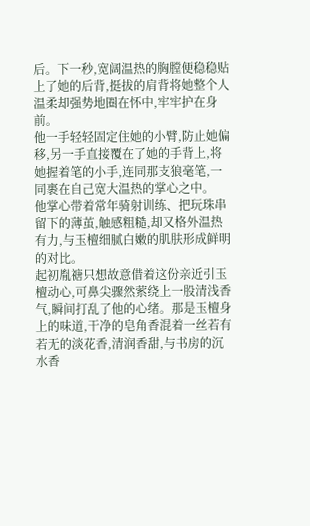后。下一秒,宽阔温热的胸膛便稳稳贴上了她的后背,挺拔的肩背将她整个人温柔却强势地圈在怀中,牢牢护在身前。
他一手轻轻固定住她的小臂,防止她偏移,另一手直接覆在了她的手背上,将她握着笔的小手,连同那支狼毫笔,一同裹在自己宽大温热的掌心之中。
他掌心带着常年骑射训练、把玩珠串留下的薄茧,触感粗糙,却又格外温热有力,与玉檀细腻白嫩的肌肤形成鲜明的对比。
起初胤禟只想故意借着这份亲近引玉檀动心,可鼻尖骤然萦绕上一股清浅香气,瞬间打乱了他的心绪。那是玉檀身上的味道,干净的皂角香混着一丝若有若无的淡花香,清润香甜,与书房的沉水香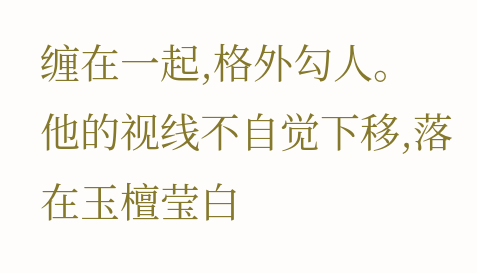缠在一起,格外勾人。
他的视线不自觉下移,落在玉檀莹白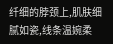纤细的脖颈上,肌肤细腻如瓷,线条温婉柔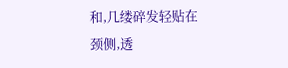和,几缕碎发轻贴在颈侧,透